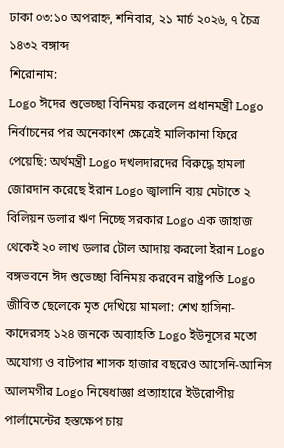ঢাকা ০৩:১০ অপরাহ্ন, শনিবার, ২১ মার্চ ২০২৬, ৭ চৈত্র ১৪৩২ বঙ্গাব্দ
শিরোনাম:
Logo ঈদের শুভেচ্ছা বিনিময় করলেন প্রধানমন্ত্রী Logo নির্বাচনের পর অনেকাংশ ক্ষেত্রেই মালিকানা ফিরে পেয়েছি: অর্থমন্ত্রী Logo দখলদারদের বিরুদ্ধে হামলা জোরদান করেছে ইরান Logo জ্বালানি ব্যয় মেটাতে ২ বিলিয়ন ডলার ঋণ নিচ্ছে সরকার Logo এক জাহাজ থেকেই ২০ লাখ ডলার টোল আদায় করলো ইরান Logo বঙ্গভবনে ঈদ শুভেচ্ছা বিনিময় করবেন রাষ্ট্রপতি Logo জীবিত ছেলেকে মৃত দেখিয়ে মামলা: শেখ হাসিনা-কাদেরসহ ১২৪ জনকে অব্যাহতি Logo ইউনূসের মতো অযোগ্য ও বাটপার শাসক হাজার বছরেও আসেনি-আনিস আলমগীর Logo নিষেধাজ্ঞা প্রত্যাহারে ইউরোপীয় পার্লামেন্টের হস্তক্ষেপ চায়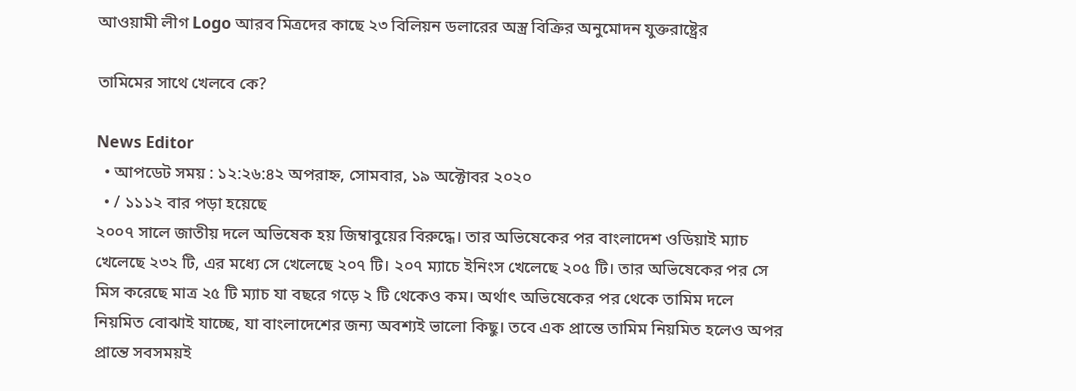আওয়ামী লীগ Logo আরব মিত্রদের কাছে ২৩ বিলিয়ন ডলারের অস্ত্র বিক্রির অনুমোদন যুক্তরাষ্ট্রের

তামিমের সাথে খেলবে কে?

News Editor
  • আপডেট সময় : ১২:২৬:৪২ অপরাহ্ন, সোমবার, ১৯ অক্টোবর ২০২০
  • / ১১১২ বার পড়া হয়েছে
২০০৭ সালে জাতীয় দলে অভিষেক হয় জিম্বাবুয়ের বিরুদ্ধে। তার অভিষেকের পর বাংলাদেশ ওডিয়াই ম্যাচ খেলেছে ২৩২ টি, এর মধ্যে সে খেলেছে ২০৭ টি। ২০৭ ম্যাচে ইনিংস খেলেছে ২০৫ টি। তার অভিষেকের পর সে মিস করেছে মাত্র ২৫ টি ম্যাচ যা বছরে গড়ে ২ টি থেকেও কম। অর্থাৎ অভিষেকের পর থেকে তামিম দলে নিয়মিত বোঝাই যাচ্ছে, যা বাংলাদেশের জন্য অবশ্যই ভালো কিছু। তবে এক প্রান্তে তামিম নিয়মিত হলেও অপর প্রান্তে সবসময়ই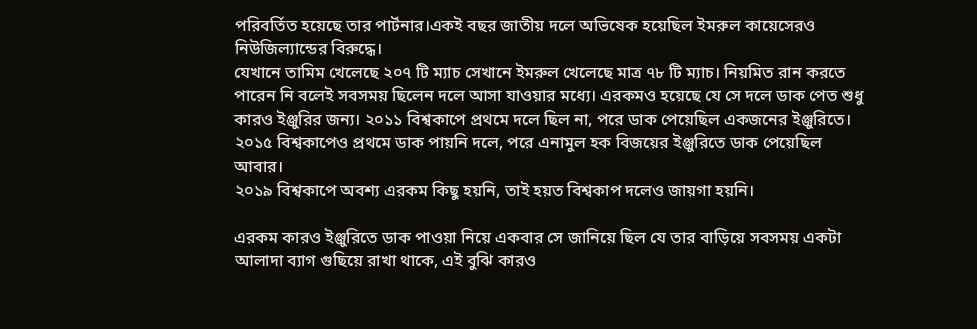পরিবর্তিত হয়েছে তার পার্টনার।একই বছর জাতীয় দলে অভিষেক হয়েছিল ইমরুল কায়েসেরও নিউজিল্যান্ডের বিরুদ্ধে।
যেখানে তামিম খেলেছে ২০৭ টি ম্যাচ সেখানে ইমরুল খেলেছে মাত্র ৭৮ টি ম্যাচ। নিয়মিত রান করতে পারেন নি বলেই সবসময় ছিলেন দলে আসা যাওয়ার মধ্যে। এরকমও হয়েছে যে সে দলে ডাক পেত শুধু কারও ইঞ্জুরির জন্য। ২০১১ বিশ্বকাপে প্রথমে দলে ছিল না, পরে ডাক পেয়েছিল একজনের ইঞ্জুরিতে। ২০১৫ বিশ্বকাপেও প্রথমে ডাক পায়নি দলে, পরে এনামুল হক বিজয়ের ইঞ্জুরিতে ডাক পেয়েছিল আবার।
২০১৯ বিশ্বকাপে অবশ্য এরকম কিছু হয়নি, তাই হয়ত বিশ্বকাপ দলেও জায়গা হয়নি।

এরকম কারও ইঞ্জুরিতে ডাক পাওয়া নিয়ে একবার সে জানিয়ে ছিল যে তার বাড়িয়ে সবসময় একটা আলাদা ব্যাগ গুছিয়ে রাখা থাকে, এই বুঝি কারও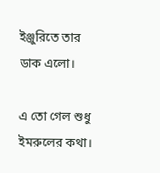ইঞ্জুরিতে তার ডাক এলো।

এ তো গেল শুধু ইমরুলের কথা।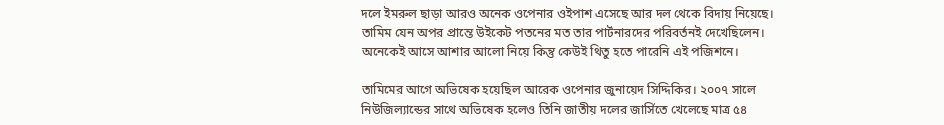দলে ইমরুল ছাড়া আরও অনেক ওপেনার ওইপাশ এসেছে আর দল থেকে বিদায় নিয়েছে। তামিম যেন অপর প্রান্তে উইকেট পতনের মত তার পার্টনারদের পরিবর্তনই দেখেছিলেন। অনেকেই আসে আশার আলো নিয়ে কিন্তু কেউই থিতু হতে পারেনি এই পজিশনে।

তামিমের আগে অভিষেক হয়েছিল আরেক ওপেনার জুনায়েদ সিদ্দিকির। ২০০৭ সালে নিউজিল্যান্ডের সাথে অভিষেক হলেও তিনি জাতীয় দলের জার্সিতে খেলেছে মাত্র ৫৪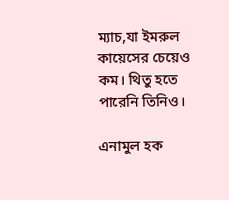ম্যাচ,যা ইমরুল কায়েসের চেয়েও কম। থিতু হতে পারেনি তিনিও।

এনামুল হক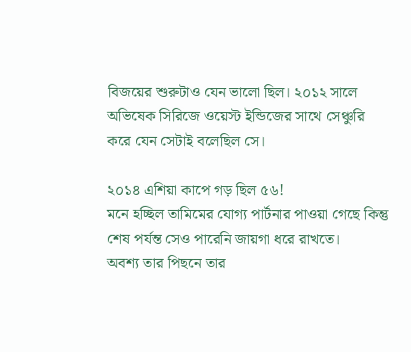বিজয়ের শুরুটাও যেন ভালো ছিল। ২০১২ সালে অভিষেক সিরিজে ওয়েস্ট ইন্ডিজের সাথে সেঞ্চুরি করে যেন সেটাই বলেছিল সে।

২০১৪ এশিয়া কাপে গড় ছিল ৫৬!
মনে হচ্ছিল তামিমের যোগ্য পার্টনার পাওয়া গেছে কিন্তু শেষ পর্যন্ত সেও পারেনি জায়গা ধরে রাখতে।
অবশ্য তার পিছনে তার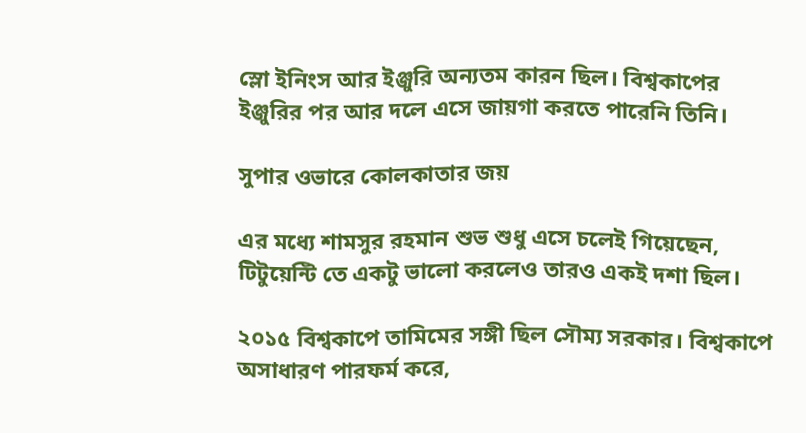স্লো ইনিংস আর ইঞ্জুরি অন্যতম কারন ছিল। বিশ্বকাপের ইঞ্জুরির পর আর দলে এসে জায়গা করতে পারেনি তিনি।

সুপার ওভারে কোলকাতার জয়

এর মধ্যে শামসুর রহমান শুভ শুধু এসে চলেই গিয়েছেন, টিটুয়েন্টি তে একটু ভালো করলেও তারও একই দশা ছিল।

২০১৫ বিশ্বকাপে তামিমের সঙ্গী ছিল সৌম্য সরকার। বিশ্বকাপে অসাধারণ পারফর্ম করে,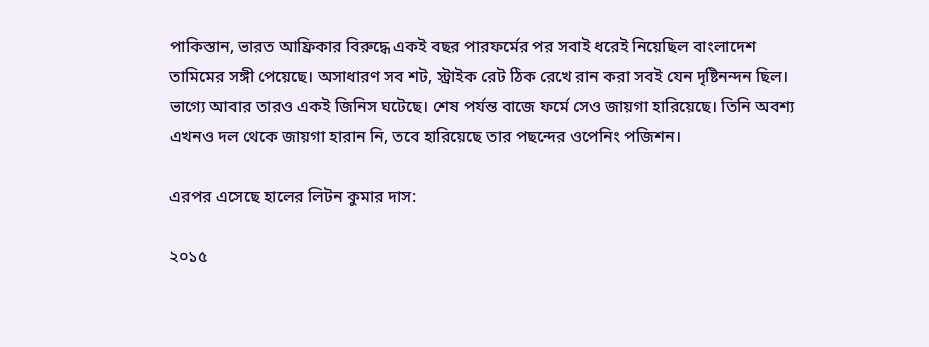পাকিস্তান, ভারত আফ্রিকার বিরুদ্ধে একই বছর পারফর্মের পর সবাই ধরেই নিয়েছিল বাংলাদেশ তামিমের সঙ্গী পেয়েছে। অসাধারণ সব শট, স্ট্রাইক রেট ঠিক রেখে রান করা সবই যেন দৃষ্টিনন্দন ছিল। ভাগ্যে আবার তারও একই জিনিস ঘটেছে। শেষ পর্যন্ত বাজে ফর্মে সেও জায়গা হারিয়েছে। তিনি অবশ্য এখনও দল থেকে জায়গা হারান নি, তবে হারিয়েছে তার পছন্দের ওপেনিং পজিশন।

এরপর এসেছে হালের লিটন কুমার দাস:

২০১৫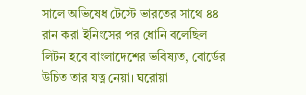সালে অভিষেধ টেস্টে ভারতের সাথে ৪৪ রান করা ইনিংসের পর ধোনি বলেছিল লিটন হবে বাংলাদেশের ভবিষ্যত, বোর্ডের উচিত তার যত্ন নেয়া। ঘরোয়া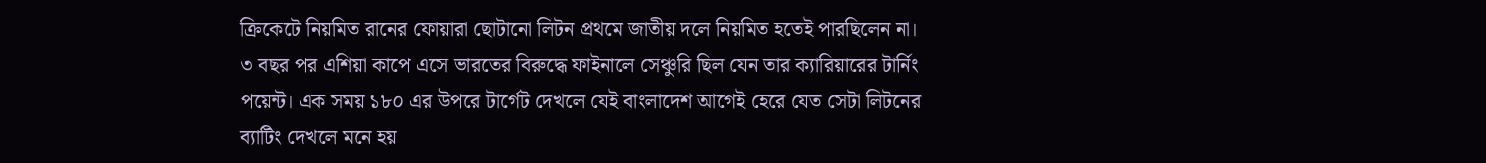ক্রিকেটে নিয়মিত রানের ফোয়ারা ছোটানো লিটন প্রথমে জাতীয় দলে নিয়মিত হতেই পারছিলেন না। ৩ বছর পর এশিয়া কাপে এসে ভারতের বিরুদ্ধে ফাইনালে সেঞ্চুরি ছিল যেন তার ক্যারিয়ারের টার্নিং পয়েন্ট। এক সময় ১৮০ এর উপরে টার্গেট দেখলে যেই বাংলাদেশ আগেই হেরে যেত সেটা লিটনের ব্যাটিং দেখলে মনে হয়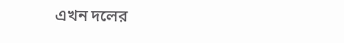এখন দলের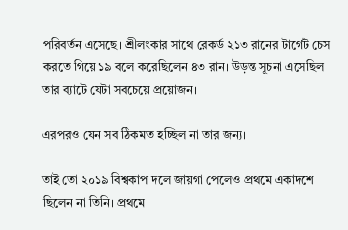পরিবর্তন এসেছে। শ্রীলংকার সাথে রেকর্ড ২১৩ রানের টার্গেট চেস করতে গিয়ে ১৯ বলে করেছিলেন ৪৩ রান। উড়ন্ত সূচনা এসেছিল তার ব্যাটে যেটা সবচেয়ে প্রয়োজন।

এরপরও যেন সব ঠিকমত হচ্ছিল না তার জন্য।

তাই তো ২০১৯ বিশ্বকাপ দলে জায়গা পেলেও প্রথমে একাদশে ছিলেন না তিনি। প্রথমে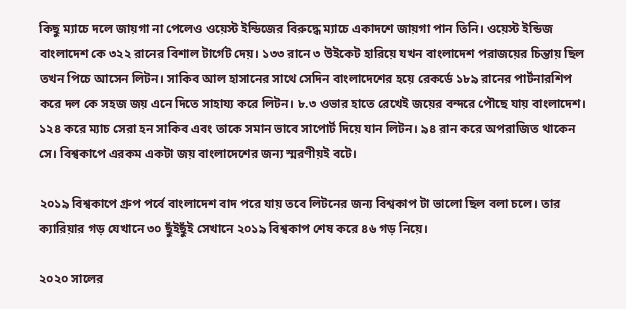কিছু ম্যাচে দলে জায়গা না পেলেও ওয়েস্ট ইন্ডিজের বিরুদ্ধে ম্যাচে একাদশে জায়গা পান তিনি। ওয়েস্ট ইন্ডিজ বাংলাদেশ কে ৩২২ রানের বিশাল টার্গেট দেয়। ১৩৩ রানে ৩ উইকেট হারিয়ে যখন বাংলাদেশ পরাজয়ের চিন্তায় ছিল তখন পিচে আসেন লিটন। সাকিব আল হাসানের সাথে সেদিন বাংলাদেশের হয়ে রেকর্ডে ১৮৯ রানের পার্টনারশিপ করে দল কে সহজ জয় এনে দিতে সাহায্য করে লিটন। ৮.৩ ওভার হাতে রেখেই জয়ের বন্দরে পৌছে যায় বাংলাদেশ।
১২৪ করে ম্যাচ সেরা হন সাকিব এবং তাকে সমান ভাবে সাপোর্ট দিয়ে যান লিটন। ৯৪ রান করে অপরাজিত থাকেন সে। বিশ্বকাপে এরকম একটা জয় বাংলাদেশের জন্য স্মরণীয়ই বটে।

২০১৯ বিশ্বকাপে গ্রুপ পর্বে বাংলাদেশ বাদ পরে যায় তবে লিটনের জন্য বিশ্বকাপ টা ভালো ছিল বলা চলে। তার ক্যারিয়ার গড় যেখানে ৩০ ছুঁইছুঁই সেখানে ২০১৯ বিশ্বকাপ শেষ করে ৪৬ গড় নিয়ে।

২০২০ সালের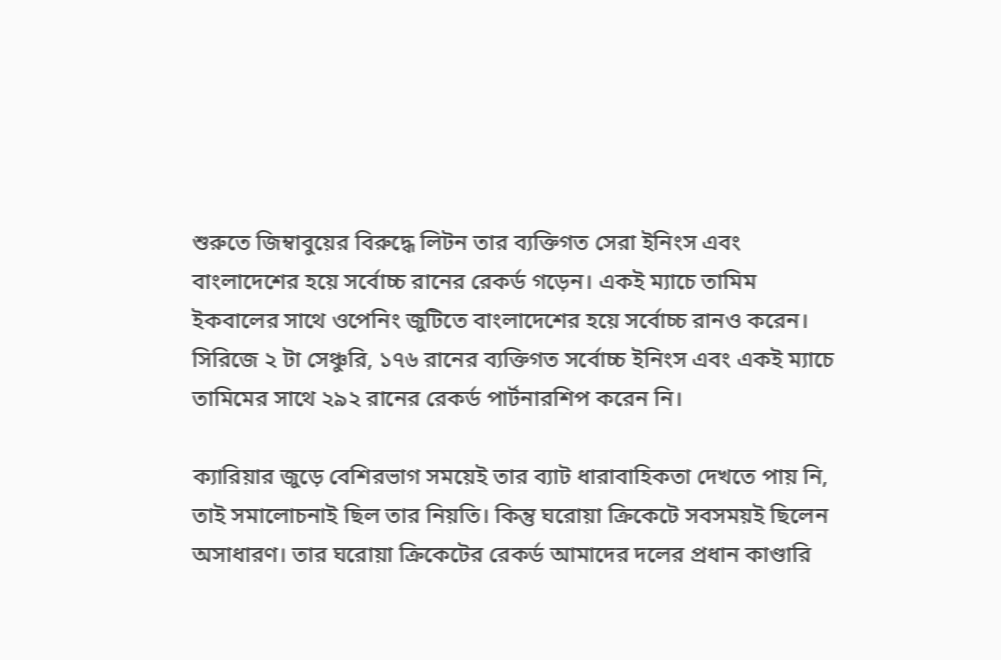শুরুতে জিম্বাবুয়ের বিরুদ্ধে লিটন তার ব্যক্তিগত সেরা ইনিংস এবং বাংলাদেশের হয়ে সর্বোচ্চ রানের রেকর্ড গড়েন। একই ম্যাচে তামিম ইকবালের সাথে ওপেনিং জুটিতে বাংলাদেশের হয়ে সর্বোচ্চ রানও করেন। সিরিজে ২ টা সেঞ্চুরি, ১৭৬ রানের ব্যক্তিগত সর্বোচ্চ ইনিংস এবং একই ম্যাচে তামিমের সাথে ২৯২ রানের রেকর্ড পার্টনারশিপ করেন নি।

ক্যারিয়ার জুড়ে বেশিরভাগ সময়েই তার ব্যাট ধারাবাহিকতা দেখতে পায় নি, তাই সমালোচনাই ছিল তার নিয়তি। কিন্তু ঘরোয়া ক্রিকেটে সবসময়ই ছিলেন অসাধারণ। তার ঘরোয়া ক্রিকেটের রেকর্ড আমাদের দলের প্রধান কাণ্ডারি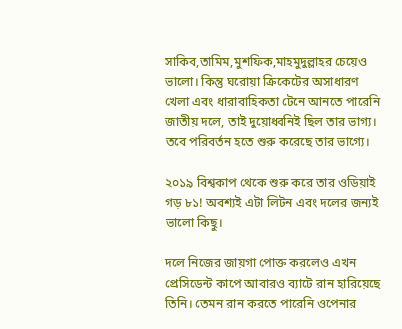সাকিব,তামিম,মুশফিক,মাহমুদুল্লাহর চেয়েও ভালো। কিন্তু ঘরোয়া ক্রিকেটের অসাধারণ খেলা এবং ধারাবাহিকতা টেনে আনতে পারেনি জাতীয় দলে, তাই দুয়োধ্বনিই ছিল তার ভাগ্য। তবে পরিবর্তন হতে শুরু করেছে তার ভাগ্যে।

২০১৯ বিশ্বকাপ থেকে শুরু করে তার ওডিয়াই গড় ৮১! অবশ্যই এটা লিটন এবং দলের জন্যই ভালো কিছু।

দলে নিজের জায়গা পোক্ত করলেও এখন প্রেসিডেন্ট কাপে আবারও ব্যাটে রান হারিয়েছে তিনি। তেমন রান করতে পারেনি ওপেনার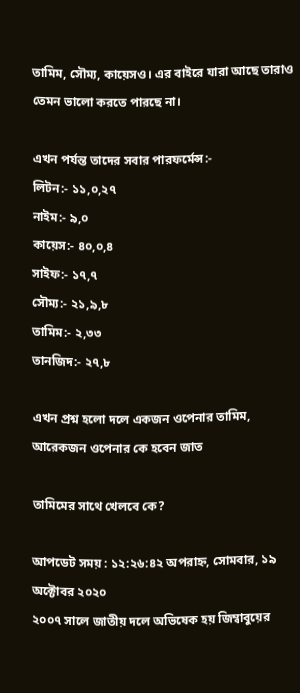তামিম, সৌম্য, কায়েসও। এর বাইরে যারা আছে তারাও তেমন ভালো কর‍তে পারছে না।

এখন পর্যন্ত তাদের সবার পারফর্মেন্স:-
লিটন:- ১১,০,২৭
নাইম:- ৯,০
কায়েস:- ৪০,০,৪
সাইফ:- ১৭,৭
সৌম্য:- ২১,৯,৮
তামিম:- ২,৩৩
তানজিদ:- ২৭,৮

এখন প্রশ্ন হলো দলে একজন ওপেনার তামিম, আরেকজন ওপেনার কে হবেন জাত

তামিমের সাথে খেলবে কে?

আপডেট সময় : ১২:২৬:৪২ অপরাহ্ন, সোমবার, ১৯ অক্টোবর ২০২০
২০০৭ সালে জাতীয় দলে অভিষেক হয় জিম্বাবুয়ের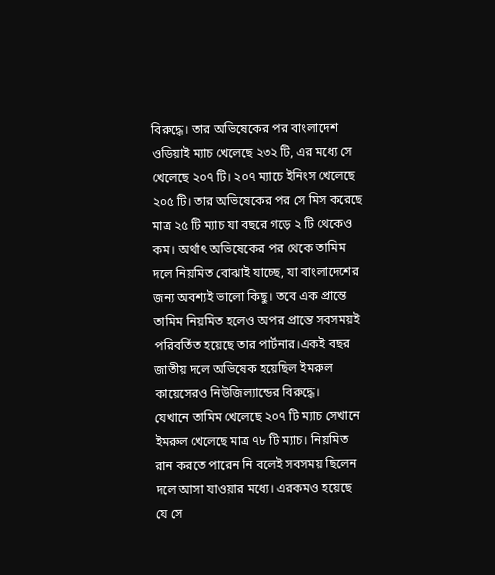বিরুদ্ধে। তার অভিষেকের পর বাংলাদেশ ওডিয়াই ম্যাচ খেলেছে ২৩২ টি, এর মধ্যে সে খেলেছে ২০৭ টি। ২০৭ ম্যাচে ইনিংস খেলেছে ২০৫ টি। তার অভিষেকের পর সে মিস করেছে মাত্র ২৫ টি ম্যাচ যা বছরে গড়ে ২ টি থেকেও কম। অর্থাৎ অভিষেকের পর থেকে তামিম দলে নিয়মিত বোঝাই যাচ্ছে, যা বাংলাদেশের জন্য অবশ্যই ভালো কিছু। তবে এক প্রান্তে তামিম নিয়মিত হলেও অপর প্রান্তে সবসময়ই পরিবর্তিত হয়েছে তার পার্টনার।একই বছর জাতীয় দলে অভিষেক হয়েছিল ইমরুল কায়েসেরও নিউজিল্যান্ডের বিরুদ্ধে।
যেখানে তামিম খেলেছে ২০৭ টি ম্যাচ সেখানে ইমরুল খেলেছে মাত্র ৭৮ টি ম্যাচ। নিয়মিত রান করতে পারেন নি বলেই সবসময় ছিলেন দলে আসা যাওয়ার মধ্যে। এরকমও হয়েছে যে সে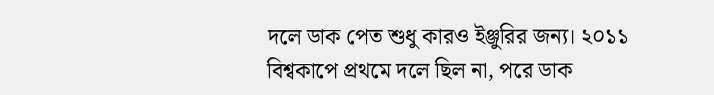দলে ডাক পেত শুধু কারও ইঞ্জুরির জন্য। ২০১১ বিশ্বকাপে প্রথমে দলে ছিল না, পরে ডাক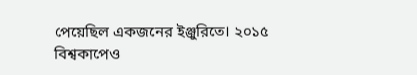পেয়েছিল একজনের ইঞ্জুরিতে। ২০১৫ বিশ্বকাপেও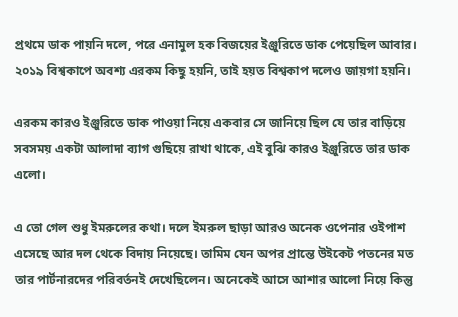প্রথমে ডাক পায়নি দলে, পরে এনামুল হক বিজয়ের ইঞ্জুরিতে ডাক পেয়েছিল আবার।
২০১৯ বিশ্বকাপে অবশ্য এরকম কিছু হয়নি, তাই হয়ত বিশ্বকাপ দলেও জায়গা হয়নি।

এরকম কারও ইঞ্জুরিতে ডাক পাওয়া নিয়ে একবার সে জানিয়ে ছিল যে তার বাড়িয়ে সবসময় একটা আলাদা ব্যাগ গুছিয়ে রাখা থাকে, এই বুঝি কারও ইঞ্জুরিতে তার ডাক এলো।

এ তো গেল শুধু ইমরুলের কথা। দলে ইমরুল ছাড়া আরও অনেক ওপেনার ওইপাশ এসেছে আর দল থেকে বিদায় নিয়েছে। তামিম যেন অপর প্রান্তে উইকেট পতনের মত তার পার্টনারদের পরিবর্তনই দেখেছিলেন। অনেকেই আসে আশার আলো নিয়ে কিন্তু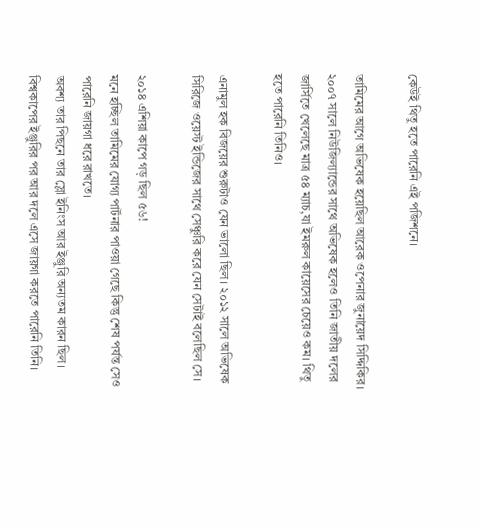কেউই থিতু হতে পারেনি এই পজিশনে।

তামিমের আগে অভিষেক হয়েছিল আরেক ওপেনার জুনায়েদ সিদ্দিকির। ২০০৭ সালে নিউজিল্যান্ডের সাথে অভিষেক হলেও তিনি জাতীয় দলের জার্সিতে খেলেছে মাত্র ৫৪ ম্যাচ,যা ইমরুল কায়েসের চেয়েও কম। থিতু হতে পারেনি তিনিও।

এনামুল হক বিজয়ের শুরুটাও যেন ভালো ছিল। ২০১২ সালে অভিষেক সিরিজে ওয়েস্ট ইন্ডিজের সাথে সেঞ্চুরি করে যেন সেটাই বলেছিল সে।

২০১৪ এশিয়া কাপে গড় ছিল ৫৬!
মনে হচ্ছিল তামিমের যোগ্য পার্টনার পাওয়া গেছে কিন্তু শেষ পর্যন্ত সেও পারেনি জায়গা ধরে রাখতে।
অবশ্য তার পিছনে তার স্লো ইনিংস আর ইঞ্জুরি অন্যতম কারন ছিল। বিশ্বকাপের ইঞ্জুরির পর আর দলে এসে জায়গা করতে পারেনি তিনি।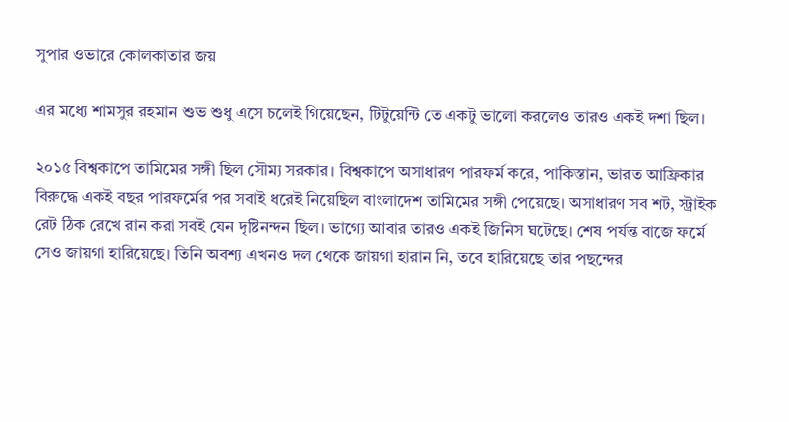সুপার ওভারে কোলকাতার জয়

এর মধ্যে শামসুর রহমান শুভ শুধু এসে চলেই গিয়েছেন, টিটুয়েন্টি তে একটু ভালো করলেও তারও একই দশা ছিল।

২০১৫ বিশ্বকাপে তামিমের সঙ্গী ছিল সৌম্য সরকার। বিশ্বকাপে অসাধারণ পারফর্ম করে, পাকিস্তান, ভারত আফ্রিকার বিরুদ্ধে একই বছর পারফর্মের পর সবাই ধরেই নিয়েছিল বাংলাদেশ তামিমের সঙ্গী পেয়েছে। অসাধারণ সব শট, স্ট্রাইক রেট ঠিক রেখে রান করা সবই যেন দৃষ্টিনন্দন ছিল। ভাগ্যে আবার তারও একই জিনিস ঘটেছে। শেষ পর্যন্ত বাজে ফর্মে সেও জায়গা হারিয়েছে। তিনি অবশ্য এখনও দল থেকে জায়গা হারান নি, তবে হারিয়েছে তার পছন্দের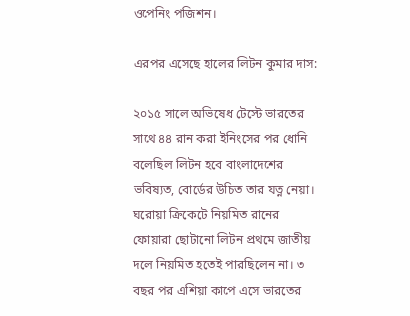ওপেনিং পজিশন।

এরপর এসেছে হালের লিটন কুমার দাস:

২০১৫ সালে অভিষেধ টেস্টে ভারতের সাথে ৪৪ রান করা ইনিংসের পর ধোনি বলেছিল লিটন হবে বাংলাদেশের ভবিষ্যত, বোর্ডের উচিত তার যত্ন নেয়া। ঘরোয়া ক্রিকেটে নিয়মিত রানের ফোয়ারা ছোটানো লিটন প্রথমে জাতীয় দলে নিয়মিত হতেই পারছিলেন না। ৩ বছর পর এশিয়া কাপে এসে ভারতের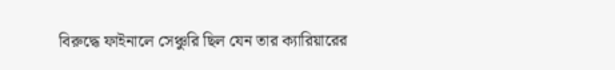বিরুদ্ধে ফাইনালে সেঞ্চুরি ছিল যেন তার ক্যারিয়ারের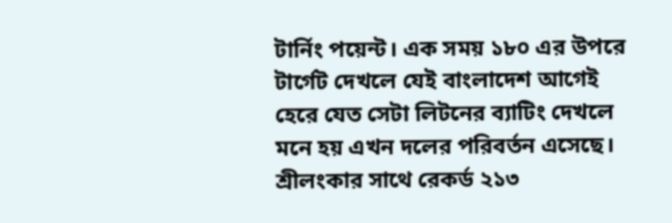টার্নিং পয়েন্ট। এক সময় ১৮০ এর উপরে টার্গেট দেখলে যেই বাংলাদেশ আগেই হেরে যেত সেটা লিটনের ব্যাটিং দেখলে মনে হয় এখন দলের পরিবর্তন এসেছে। শ্রীলংকার সাথে রেকর্ড ২১৩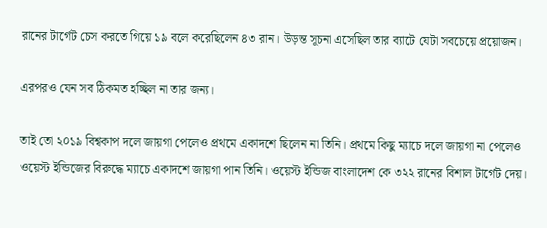রানের টার্গেট চেস করতে গিয়ে ১৯ বলে করেছিলেন ৪৩ রান। উড়ন্ত সূচনা এসেছিল তার ব্যাটে যেটা সবচেয়ে প্রয়োজন।

এরপরও যেন সব ঠিকমত হচ্ছিল না তার জন্য।

তাই তো ২০১৯ বিশ্বকাপ দলে জায়গা পেলেও প্রথমে একাদশে ছিলেন না তিনি। প্রথমে কিছু ম্যাচে দলে জায়গা না পেলেও ওয়েস্ট ইন্ডিজের বিরুদ্ধে ম্যাচে একাদশে জায়গা পান তিনি। ওয়েস্ট ইন্ডিজ বাংলাদেশ কে ৩২২ রানের বিশাল টার্গেট দেয়।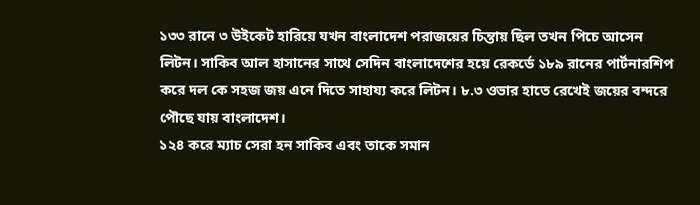১৩৩ রানে ৩ উইকেট হারিয়ে যখন বাংলাদেশ পরাজয়ের চিন্তায় ছিল তখন পিচে আসেন লিটন। সাকিব আল হাসানের সাথে সেদিন বাংলাদেশের হয়ে রেকর্ডে ১৮৯ রানের পার্টনারশিপ করে দল কে সহজ জয় এনে দিতে সাহায্য করে লিটন। ৮.৩ ওভার হাতে রেখেই জয়ের বন্দরে পৌছে যায় বাংলাদেশ।
১২৪ করে ম্যাচ সেরা হন সাকিব এবং তাকে সমান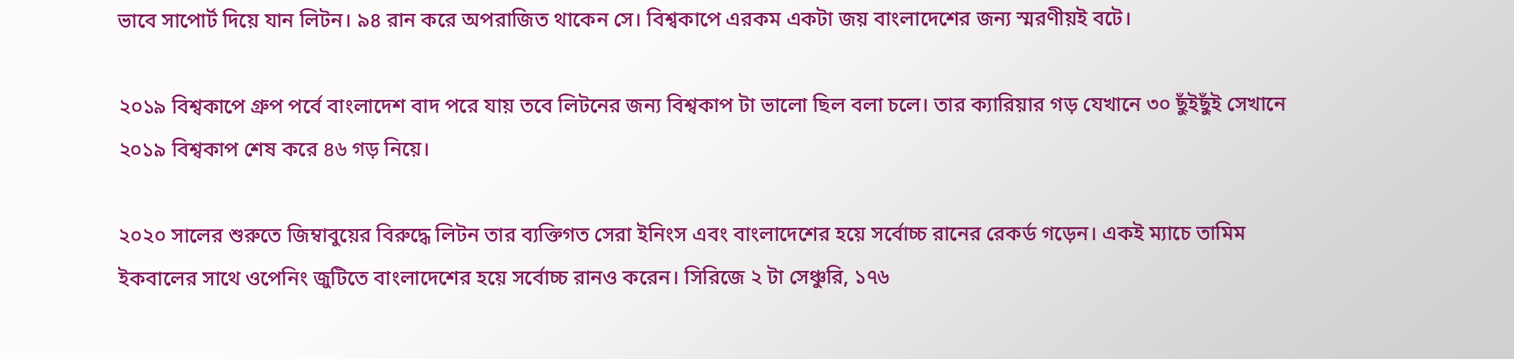ভাবে সাপোর্ট দিয়ে যান লিটন। ৯৪ রান করে অপরাজিত থাকেন সে। বিশ্বকাপে এরকম একটা জয় বাংলাদেশের জন্য স্মরণীয়ই বটে।

২০১৯ বিশ্বকাপে গ্রুপ পর্বে বাংলাদেশ বাদ পরে যায় তবে লিটনের জন্য বিশ্বকাপ টা ভালো ছিল বলা চলে। তার ক্যারিয়ার গড় যেখানে ৩০ ছুঁইছুঁই সেখানে ২০১৯ বিশ্বকাপ শেষ করে ৪৬ গড় নিয়ে।

২০২০ সালের শুরুতে জিম্বাবুয়ের বিরুদ্ধে লিটন তার ব্যক্তিগত সেরা ইনিংস এবং বাংলাদেশের হয়ে সর্বোচ্চ রানের রেকর্ড গড়েন। একই ম্যাচে তামিম ইকবালের সাথে ওপেনিং জুটিতে বাংলাদেশের হয়ে সর্বোচ্চ রানও করেন। সিরিজে ২ টা সেঞ্চুরি, ১৭৬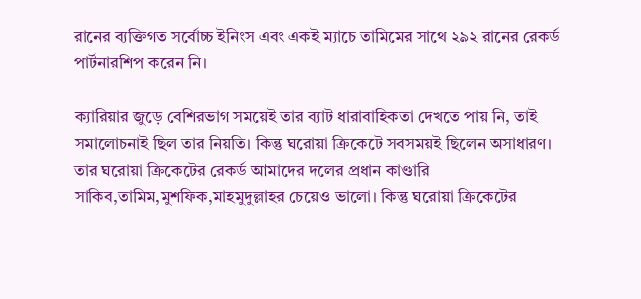রানের ব্যক্তিগত সর্বোচ্চ ইনিংস এবং একই ম্যাচে তামিমের সাথে ২৯২ রানের রেকর্ড পার্টনারশিপ করেন নি।

ক্যারিয়ার জুড়ে বেশিরভাগ সময়েই তার ব্যাট ধারাবাহিকতা দেখতে পায় নি, তাই সমালোচনাই ছিল তার নিয়তি। কিন্তু ঘরোয়া ক্রিকেটে সবসময়ই ছিলেন অসাধারণ। তার ঘরোয়া ক্রিকেটের রেকর্ড আমাদের দলের প্রধান কাণ্ডারি সাকিব,তামিম,মুশফিক,মাহমুদুল্লাহর চেয়েও ভালো। কিন্তু ঘরোয়া ক্রিকেটের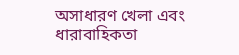অসাধারণ খেলা এবং ধারাবাহিকতা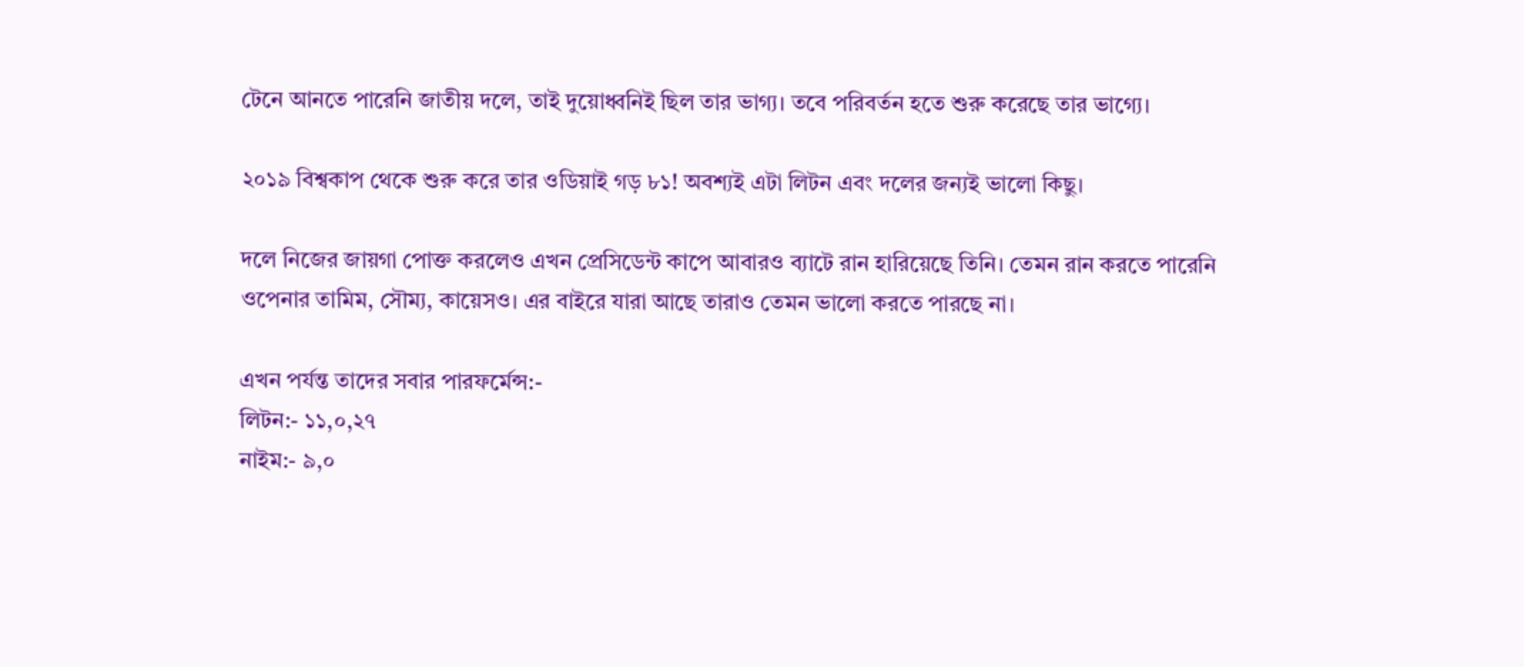টেনে আনতে পারেনি জাতীয় দলে, তাই দুয়োধ্বনিই ছিল তার ভাগ্য। তবে পরিবর্তন হতে শুরু করেছে তার ভাগ্যে।

২০১৯ বিশ্বকাপ থেকে শুরু করে তার ওডিয়াই গড় ৮১! অবশ্যই এটা লিটন এবং দলের জন্যই ভালো কিছু।

দলে নিজের জায়গা পোক্ত করলেও এখন প্রেসিডেন্ট কাপে আবারও ব্যাটে রান হারিয়েছে তিনি। তেমন রান করতে পারেনি ওপেনার তামিম, সৌম্য, কায়েসও। এর বাইরে যারা আছে তারাও তেমন ভালো কর‍তে পারছে না।

এখন পর্যন্ত তাদের সবার পারফর্মেন্স:-
লিটন:- ১১,০,২৭
নাইম:- ৯,০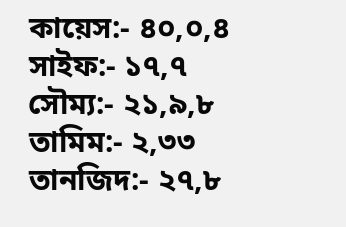কায়েস:- ৪০,০,৪
সাইফ:- ১৭,৭
সৌম্য:- ২১,৯,৮
তামিম:- ২,৩৩
তানজিদ:- ২৭,৮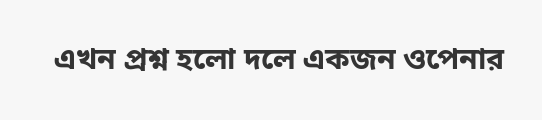এখন প্রশ্ন হলো দলে একজন ওপেনার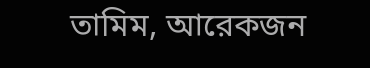তামিম, আরেকজন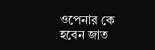ওপেনার কে হবেন জাত